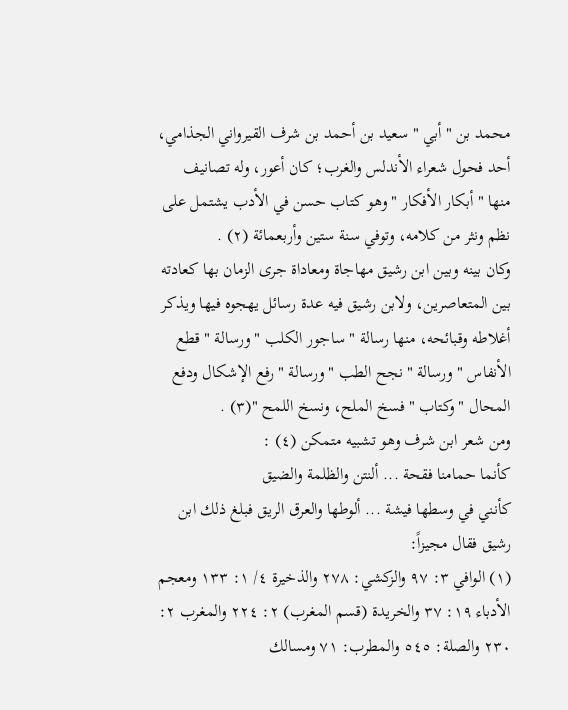محمد بن " أبي " سعيد بن أحمد بن شرف القيرواني الجذامي، أحد فحول شعراء الأندلس والغرب؛ كان أعور، وله تصانيف منها " أبكار الأفكار " وهو كتاب حسن في الأدب يشتمل على نظم ونثر من كلامه، وتوفي سنة ستين وأربعمائة (٢) .
وكان بينه وبين ابن رشيق مهاجاة ومعاداة جرى الزمان بها كعادته بين المتعاصرين، ولابن رشيق فيه عدة رسائل يهجوه فيها ويذكر أغلاطه وقبائحه، منها رسالة " ساجور الكلب " ورسالة " قطع الأنفاس " ورسالة " نجح الطب " ورسالة " رفع الإشكال ودفع المحال " وكتاب " فسخ الملح، ونسخ اللمح "(٣) .
ومن شعر ابن شرف وهو تشبيه متمكن (٤) :
كأنما حمامنا فقحة ... ألنتن والظلمة والضيق
كأنني في وسطها فيشة ... ألوطها والعرق الريق فبلغ ذلك ابن رشيق فقال مجيزاً:
(١) الوافي ٣: ٩٧ والزكشي: ٢٧٨ والذخيرة ٤/ ١: ١٣٣ ومعجم الأدباء ١٩: ٣٧ والخريدة (قسم المغرب) ٢: ٢٢٤ والمغرب ٢: ٢٣٠ والصلة: ٥٤٥ والمطرب: ٧١ ومسالك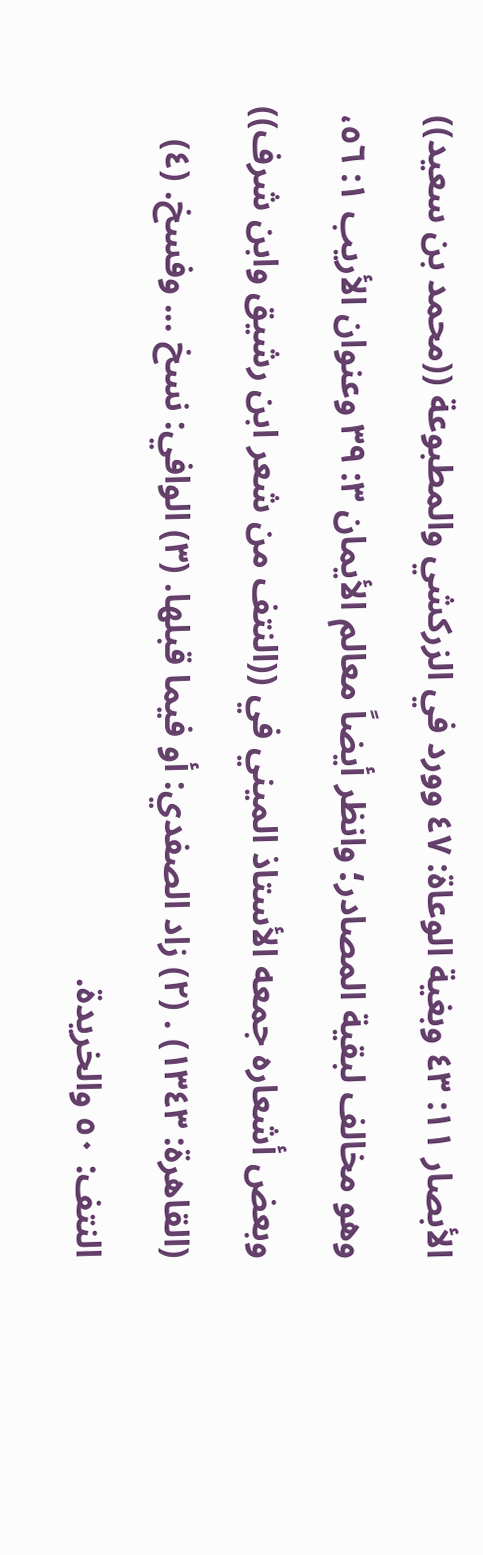الأبصار ١١: ٤٣ وبغية الوعاة: ٤٧ وورد في الزركشي والمطبوعة ((محمد بن سعيد)) وهو مخالف لبقية المصادر؛ وانظر أيضاً معالم الأيمان ٣: ٣٩ وعنوان الأريب ١: ٥٦، وبعض أشعاره جمعه الأستاذ الميني في ((النتف من شعر ابن رشيق وابن شرف)) (القاهرة: ١٣٤٣) . (٢) زاد الصفدي: أو فيما قبلها. (٣) الوافي: نسخ ... وفسخ. (٤) النتف: ٥٠ والخريدة.